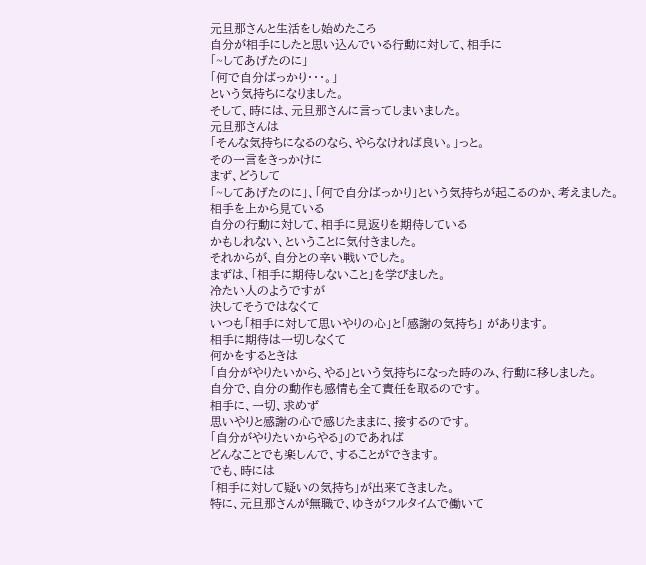元旦那さんと生活をし始めたころ
自分が相手にしたと思い込んでいる行動に対して、相手に
「~してあげたのに」
「何で自分ばっかり・・・。」
という気持ちになりました。
そして、時には、元旦那さんに言ってしまいました。
元旦那さんは
「そんな気持ちになるのなら、やらなければ良い。」っと。
その一言をきっかけに
まず、どうして
「~してあげたのに」、「何で自分ばっかり」という気持ちが起こるのか、考えました。
相手を上から見ている
自分の行動に対して、相手に見返りを期待している
かもしれない、ということに気付きました。
それからが、自分との辛い戦いでした。
まずは、「相手に期待しないこと」を学びました。
冷たい人のようですが
決してそうではなくて
いつも「相手に対して思いやりの心」と「感謝の気持ち」 があります。
相手に期待は一切しなくて
何かをするときは
「自分がやりたいから、やる」という気持ちになった時のみ、行動に移しました。
自分で、自分の動作も感情も全て責任を取るのです。
相手に、一切、求めず
思いやりと感謝の心で感じたままに、接するのです。
「自分がやりたいからやる」のであれば
どんなことでも楽しんで、することができます。
でも、時には
「相手に対して疑いの気持ち」が出来てきました。
特に、元旦那さんが無職で、ゆきがフルタイムで働いて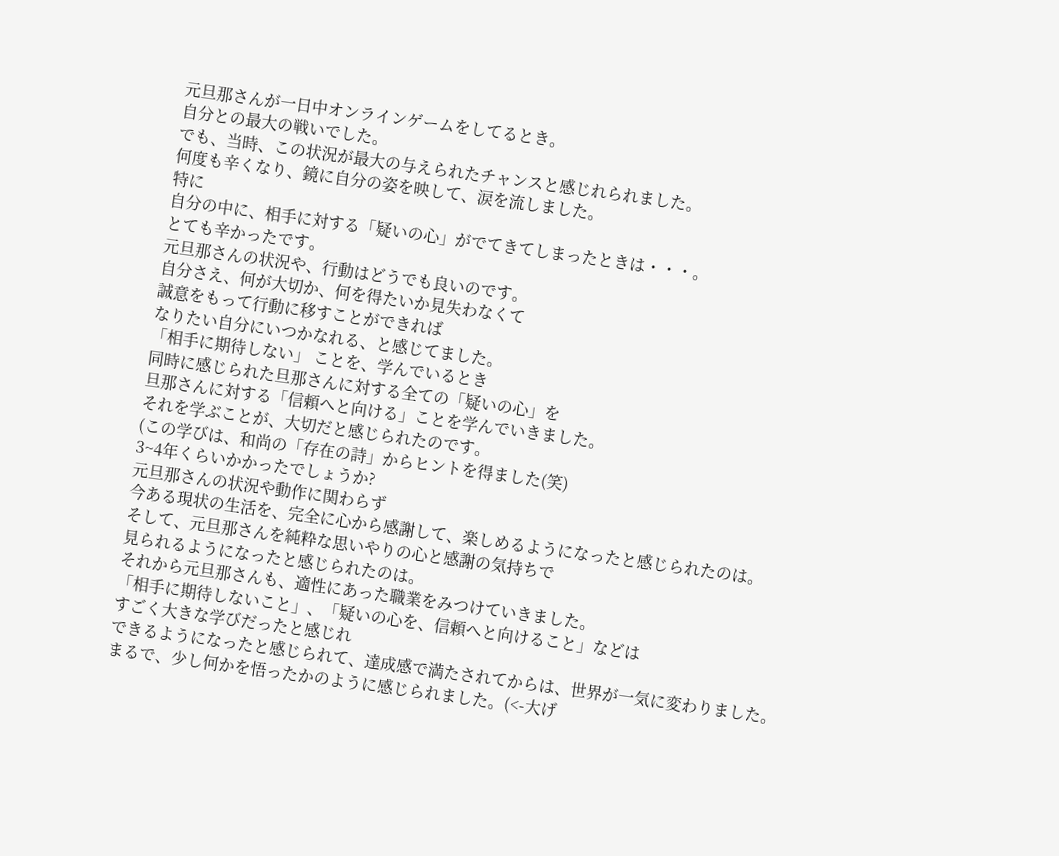元旦那さんが一日中オンラインゲームをしてるとき。
自分との最大の戦いでした。
でも、当時、この状況が最大の与えられたチャンスと感じれられました。
何度も辛くなり、鏡に自分の姿を映して、涙を流しました。
特に
自分の中に、相手に対する「疑いの心」がでてきてしまったときは・・・。
とても辛かったです。
元旦那さんの状況や、行動はどうでも良いのです。
自分さえ、何が大切か、何を得たいか見失わなくて
誠意をもって行動に移すことができれば
なりたい自分にいつかなれる、と感じてました。
「相手に期待しない」 ことを、学んでいるとき
同時に感じられた旦那さんに対する全ての「疑いの心」を
旦那さんに対する「信頼へと向ける」ことを学んでいきました。
それを学ぶことが、大切だと感じられたのです。
(この学びは、和尚の「存在の詩」からヒントを得ました(笑)
3~4年くらいかかったでしょうか?
元旦那さんの状況や動作に関わらず
今ある現状の生活を、完全に心から感謝して、楽しめるようになったと感じられたのは。
そして、元旦那さんを純粋な思いやりの心と感謝の気持ちで
見られるようになったと感じられたのは。
それから元旦那さんも、適性にあった職業をみつけていきました。
「相手に期待しないこと」、「疑いの心を、信頼へと向けること」などは
すごく大きな学びだったと感じれ
できるようになったと感じられて、達成感で満たされてからは、世界が一気に変わりました。
まるで、少し何かを悟ったかのように感じられました。(<-大げ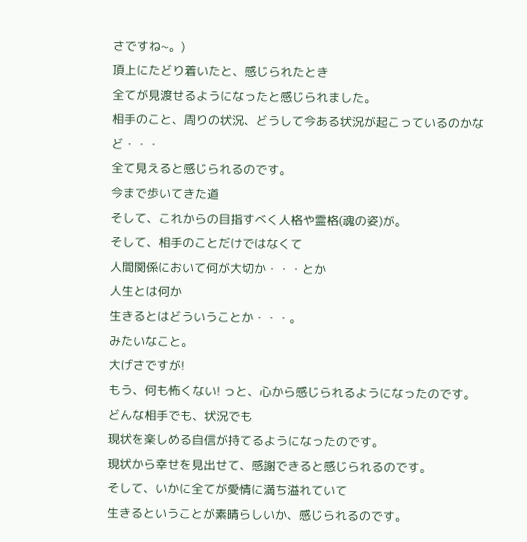さですね~。)
頂上にたどり着いたと、感じられたとき
全てが見渡せるようになったと感じられました。
相手のこと、周りの状況、どうして今ある状況が起こっているのかなど・・・
全て見えると感じられるのです。
今まで歩いてきた道
そして、これからの目指すべく人格や霊格(魂の姿)が。
そして、相手のことだけではなくて
人間関係において何が大切か・・・とか
人生とは何か
生きるとはどういうことか・・・。
みたいなこと。
大げさですが!
もう、何も怖くない! っと、心から感じられるようになったのです。
どんな相手でも、状況でも
現状を楽しめる自信が持てるようになったのです。
現状から幸せを見出せて、感謝できると感じられるのです。
そして、いかに全てが愛情に満ち溢れていて
生きるということが素晴らしいか、感じられるのです。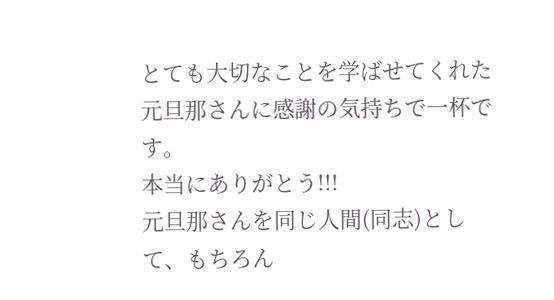とても大切なことを学ばせてくれた
元旦那さんに感謝の気持ちで一杯です。
本当にありがとう!!!
元旦那さんを同じ人間(同志)として、もちろん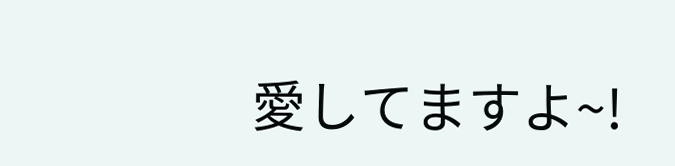愛してますよ~!